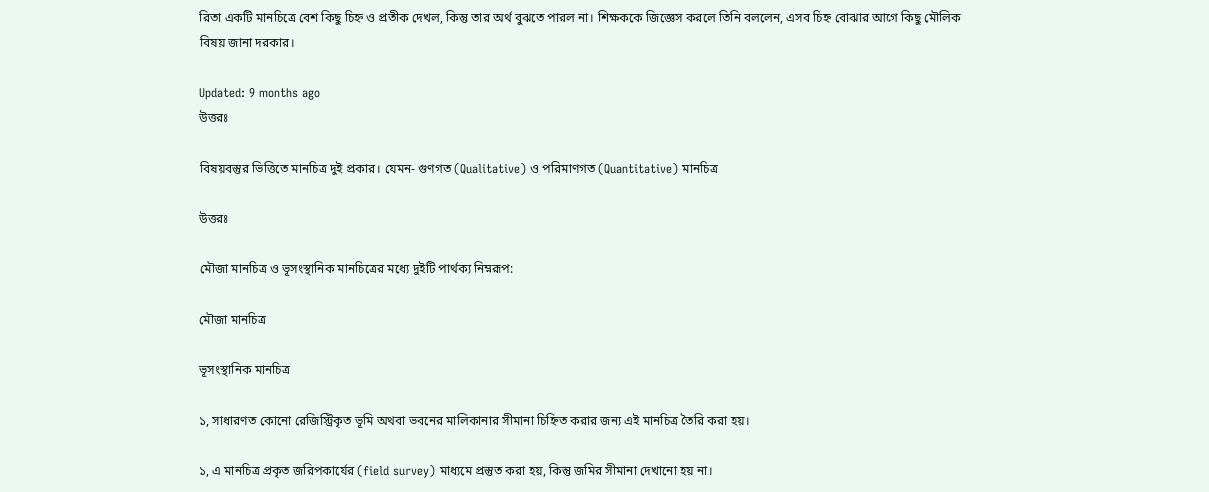রিতা একটি মানচিত্রে বেশ কিছু চিহ্ন ও প্রতীক দেখল, কিন্তু তার অর্থ বুঝতে পারল না। শিক্ষককে জিজ্ঞেস করলে তিনি বললেন, এসব চিহ্ন বোঝার আগে কিছু মৌলিক বিষয় জানা দরকার।

Updated: 9 months ago
উত্তরঃ

বিষয়বস্তুর ভিত্তিতে মানচিত্র দুই প্রকার। যেমন- গুণগত (Qualitative) ও পরিমাণগত (Quantitative) মানচিত্র

উত্তরঃ

মৌজা মানচিত্র ও ভূসংস্থানিক মানচিত্রের মধ্যে দুইটি পার্থক্য নিম্নরূপ:

মৌজা মানচিত্র

ভূসংস্থানিক মানচিত্র

১, সাধারণত কোনো রেজিস্ট্রিকৃত ভূমি অথবা ভবনের মালিকানার সীমানা চিহ্নিত করার জন্য এই মানচিত্র তৈরি করা হয়।

১, এ মানচিত্র প্রকৃত জরিপকার্যের (field survey) মাধ্যমে প্রস্তুত করা হয়, কিন্তু জমির সীমানা দেখানো হয় না।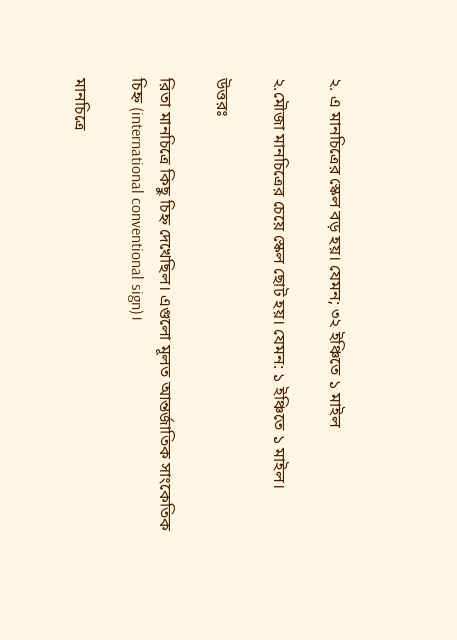২. এ মানচিত্রের স্কেল বড় হয়। যেমন; ৩২ ইঞ্চিতে ১ মাইল

২.মৌজা মানচিত্রের চেয়ে স্কেল ছোট হয়। যেমন: ১ ইঞ্চিতে ১ মাইল।

উত্তরঃ

রিতা মানচিত্রে কিছু চিহ্ন দেখেছিল। এগুলো মূলত আন্তর্জাতিক সাংকেতিক চিহ্ন (international conventional sign)।

মানচিত্রে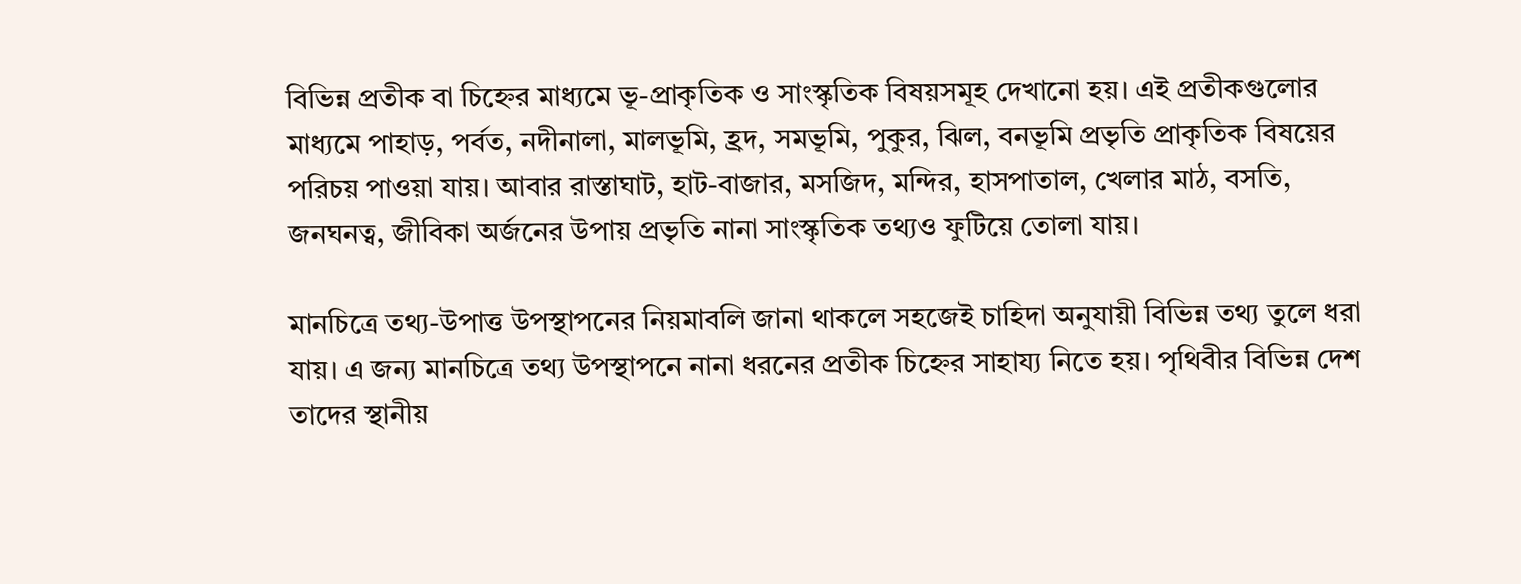বিভিন্ন প্রতীক বা চিহ্নের মাধ্যমে ভূ-প্রাকৃতিক ও সাংস্কৃতিক বিষয়সমূহ দেখানো হয়। এই প্রতীকগুলোর মাধ্যমে পাহাড়, পর্বত, নদীনালা, মালভূমি, হ্রদ, সমভূমি, পুকুর, ঝিল, বনভূমি প্রভৃতি প্রাকৃতিক বিষয়ের পরিচয় পাওয়া যায়। আবার রাস্তাঘাট, হাট-বাজার, মসজিদ, মন্দির, হাসপাতাল, খেলার মাঠ, বসতি, জনঘনত্ব, জীবিকা অর্জনের উপায় প্রভৃতি নানা সাংস্কৃতিক তথ্যও ফুটিয়ে তোলা যায়।

মানচিত্রে তথ্য-উপাত্ত উপস্থাপনের নিয়মাবলি জানা থাকলে সহজেই চাহিদা অনুযায়ী বিভিন্ন তথ্য তুলে ধরা যায়। এ জন্য মানচিত্রে তথ্য উপস্থাপনে নানা ধরনের প্রতীক চিহ্নের সাহায্য নিতে হয়। পৃথিবীর বিভিন্ন দেশ তাদের স্থানীয়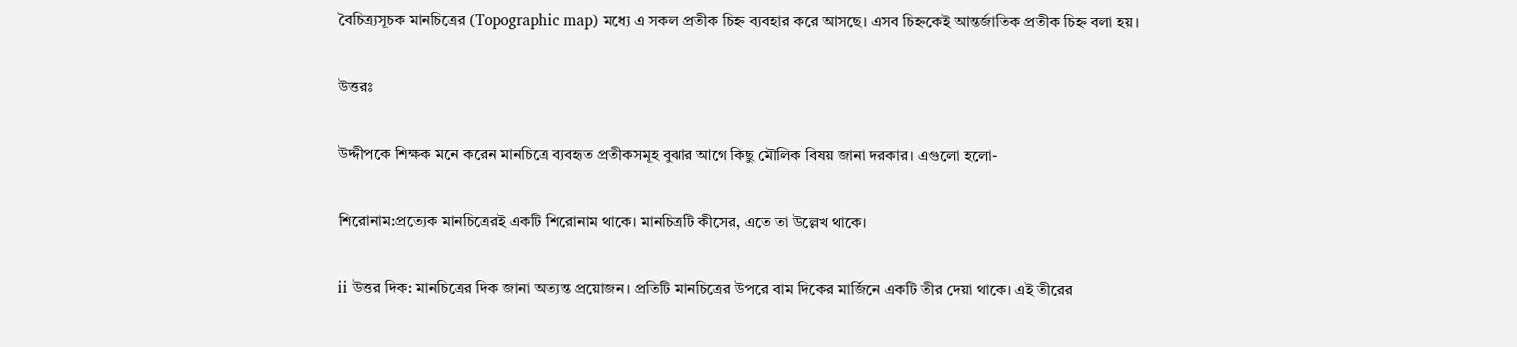বৈচিত্র্যসূচক মানচিত্রের (Topographic map) মধ্যে এ সকল প্রতীক চিহ্ন ব্যবহার করে আসছে। এসব চিহ্নকেই আন্তর্জাতিক প্রতীক চিহ্ন বলা হয়।

উত্তরঃ

উদ্দীপকে শিক্ষক মনে করেন মানচিত্রে ব্যবহৃত প্রতীকসমূহ বুঝার আগে কিছু মৌলিক বিষয় জানা দরকার। এগুলো হলো-

শিরোনাম:প্রত্যেক মানচিত্রেরই একটি শিরোনাম থাকে। মানচিত্রটি কীসের, এতে তা উল্লেখ থাকে।

ii উত্তর দিক: মানচিত্রের দিক জানা অত্যন্ত প্রয়োজন। প্রতিটি মানচিত্রের উপরে বাম দিকের মার্জিনে একটি তীর দেয়া থাকে। এই তীরের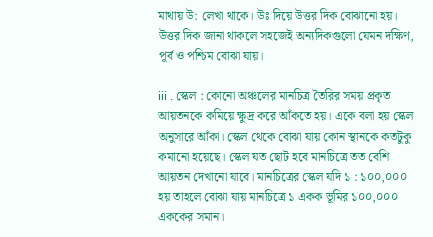মাথায় উ: লেখা থাকে। উঃ দিয়ে উত্তর দিক বোঝানো হয়। উত্তর দিক জানা থাকলে সহজেই অন্যদিকগুলো যেমন দক্ষিণ, পূর্ব ও পশ্চিম বোঝা যায়।

iii . স্কেল : কোনো অঞ্চলের মানচিত্র তৈরির সময় প্রকৃত আয়তনকে কমিয়ে ক্ষুদ্র করে আঁকতে হয়। একে বলা হয় স্কেল অনুসারে আঁকা। স্কেল থেকে বোঝা যায় কোন স্থানকে কতটুকু কমানো হয়েছে। স্কেল যত ছোট হবে মানচিত্রে তত বেশি আয়তন দেখানো যাবে। মানচিত্রের স্কেল যদি ১ : ১০০,০০০ হয় তাহলে বোঝা যায় মানচিত্রে ১ একক ভূমির ১০০,০০০ এককের সমান।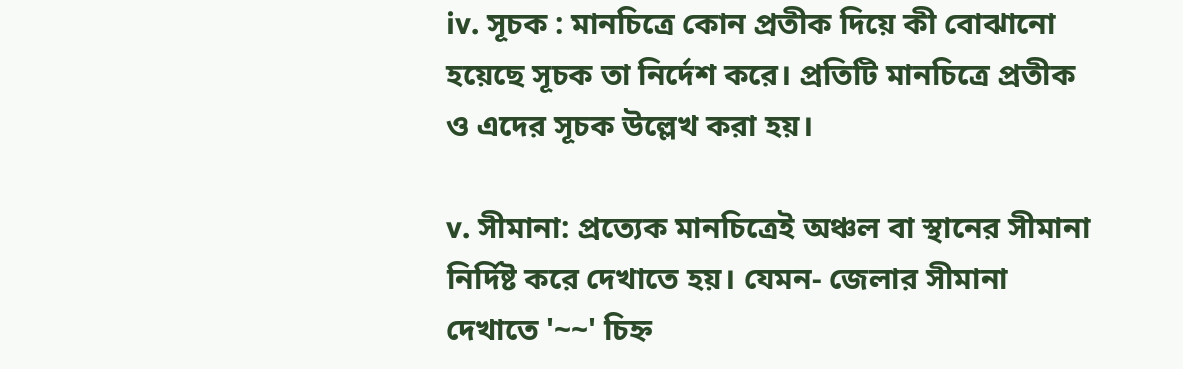iv. সূচক : মানচিত্রে কোন প্রতীক দিয়ে কী বোঝানো হয়েছে সূচক তা নির্দেশ করে। প্রতিটি মানচিত্রে প্রতীক ও এদের সূচক উল্লেখ করা হয়।

v. সীমানা: প্রত্যেক মানচিত্রেই অঞ্চল বা স্থানের সীমানা নির্দিষ্ট করে দেখাতে হয়। যেমন- জেলার সীমানা দেখাতে '~~' চিহ্ন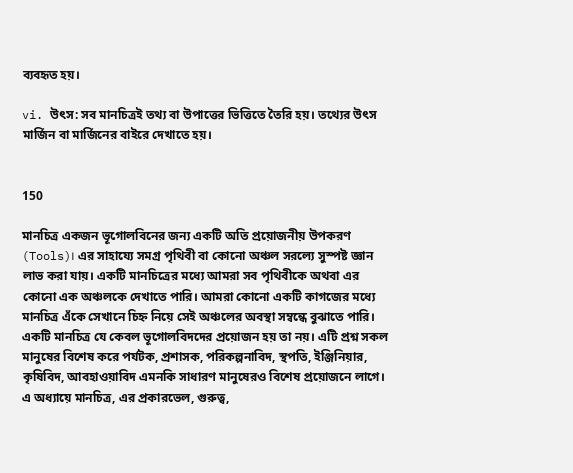ব্যবহৃত হয়।

vi. উৎস: সব মানচিত্রই তথ্য বা উপাত্তের ভিত্তিতে তৈরি হয়। তথ্যের উৎস মার্জিন বা মার্জিনের বাইরে দেখাতে হয়।


150

মানচিত্র একজন ভূগোলবিনের জন্য একটি অতি প্রয়োজনীয় উপকরণ (Tools)। এর সাহায্যে সমগ্র পৃথিবী বা কোনো অঞ্চল সরল্যে সুস্পষ্ট জ্ঞান লাভ করা যায়। একটি মানচিত্রের মধ্যে আমরা সব পৃথিবীকে অথবা এর কোনো এক অঞ্চলকে দেখাতে পারি। আমরা কোনো একটি কাগজের মধ্যে মানচিত্র এঁকে সেখানে চিহ্ন নিয়ে সেই অঞ্চলের অবস্থা সম্বন্ধে বুঝাতে পারি। একটি মানচিত্র যে কেবল ভূগোলবিদদের প্রয়োজন হয় তা নয়। এটি প্রশ্ন সকল মানুষের বিশেষ করে পর্যটক, প্রশাসক, পরিকল্পনাবিদ, স্থপতি, ইঞ্জিনিয়ার, কৃষিবিদ, আবহাওয়াবিদ এমনকি সাধারণ মানুষেরও বিশেষ প্রয়োজনে লাগে। এ অধ্যায়ে মানচিত্র, এর প্রকারভেল, গুরুত্ব,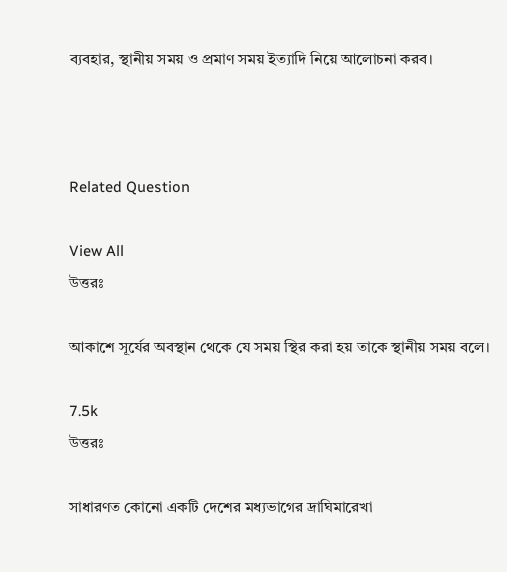ব্যবহার, স্থানীয় সময় ও প্রমাণ সময় ইত্যাদি নিয়ে আলোচনা করব।



Related Question

View All
উত্তরঃ

আকাশে সূর্যের অবস্থান থেকে যে সময় স্থির করা হয় তাকে স্থানীয় সময় বলে।

7.5k
উত্তরঃ

সাধারণত কোনো একটি দেশের মধ্যভাগের দ্রাঘিমারেখা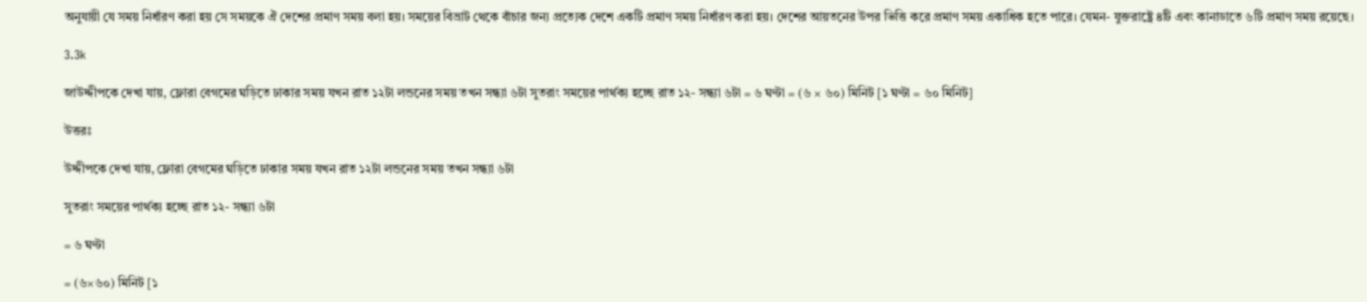অনুযায়ী যে সময় নির্ধারণ করা হয় সে সময়কে ঐ দেশের প্রমাণ সময় বলা হয়। সময়ের বিভ্রাট থেকে বাঁচার জন্য প্রত্যেক দেশে একটি প্রমাণ সময় নির্ধারণ করা হয়। দেশের আয়তনের উপর ভিত্তি করে প্রমাণ সময় একাধিক হতে পারে। যেমন- যুক্তরাষ্ট্রে ৪টি এবং কানাডাতে ৬টি প্রমাণ সময় রয়েছে।

3.3k

জাউদ্দীপকে দেখা যায়, ফ্লোরা বেগমের ঘড়িতে ঢাকার সময় যখন রাত ১২টা লন্ডনের সময় তখন সন্ধ্যা ৬টা সুতরাং সময়ের পার্থক্য হচ্ছে রাত ১২- সন্ধ্যা ৬টা = ৬ ঘণ্টা = (৬ × ৬০) মিনিট [১ ঘণ্টা = ৬০ মিনিট]

উত্তরঃ

উদ্দীপকে দেখা যায়, ফ্লোরা বেগমের ঘড়িতে ঢাকার সময় যখন রাত ১২টা লন্ডনের সময় তখন সন্ধ্যা ৬টা

সুতরাং সময়ের পার্থক্য হচ্ছে রাত ১২- সন্ধ্যা ৬টা

= ৬ ঘণ্টা

= (৬×৬০) মিনিট [১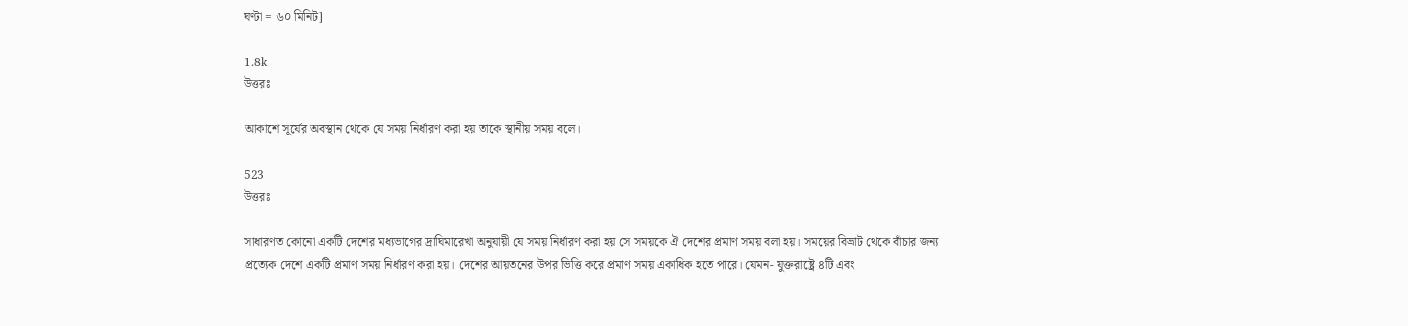ঘণ্টা = ৬০ মিনিট]

1.8k
উত্তরঃ

আকাশে সূর্যের অবস্থান থেকে যে সময় নির্ধারণ করা হয় তাকে স্থানীয় সময় বলে।

523
উত্তরঃ

সাধারণত কোনো একটি দেশের মধ্যভাগের দ্রাঘিমারেখা অনুযায়ী যে সময় নির্ধারণ করা হয় সে সময়কে ঐ দেশের প্রমাণ সময় বলা হয়। সময়ের বিভ্রাট থেকে বাঁচার জন্য প্রত্যেক দেশে একটি প্রমাণ সময় নির্ধারণ করা হয়। দেশের আয়তনের উপর ভিত্তি করে প্রমাণ সময় একাধিক হতে পারে। যেমন- যুক্তরাষ্ট্রে ৪টি এবং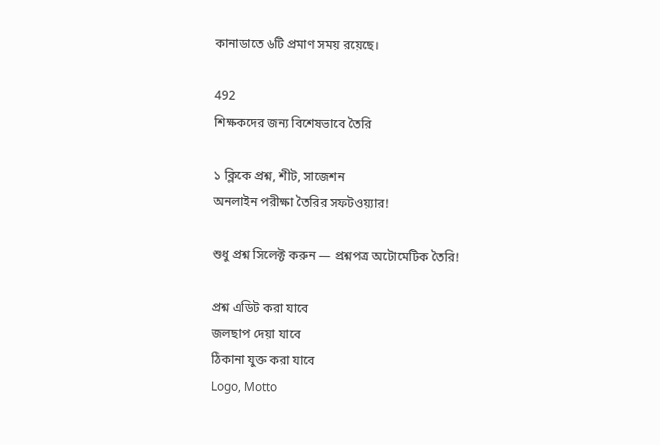কানাডাতে ৬টি প্রমাণ সময় রয়েছে।

492
শিক্ষকদের জন্য বিশেষভাবে তৈরি

১ ক্লিকে প্রশ্ন, শীট, সাজেশন
অনলাইন পরীক্ষা তৈরির সফটওয়্যার!

শুধু প্রশ্ন সিলেক্ট করুন — প্রশ্নপত্র অটোমেটিক তৈরি!

প্রশ্ন এডিট করা যাবে
জলছাপ দেয়া যাবে
ঠিকানা যুক্ত করা যাবে
Logo, Motto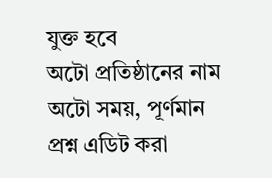যুক্ত হবে
অটো প্রতিষ্ঠানের নাম
অটো সময়, পূর্ণমান
প্রশ্ন এডিট করা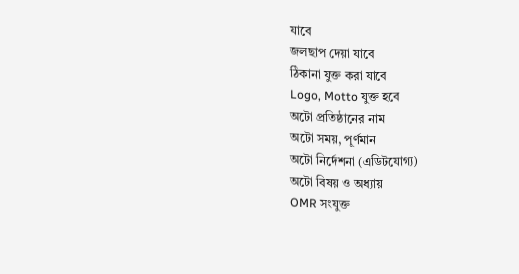যাবে
জলছাপ দেয়া যাবে
ঠিকানা যুক্ত করা যাবে
Logo, Motto যুক্ত হবে
অটো প্রতিষ্ঠানের নাম
অটো সময়, পূর্ণমান
অটো নির্দেশনা (এডিটযোগ্য)
অটো বিষয় ও অধ্যায়
OMR সংযুক্ত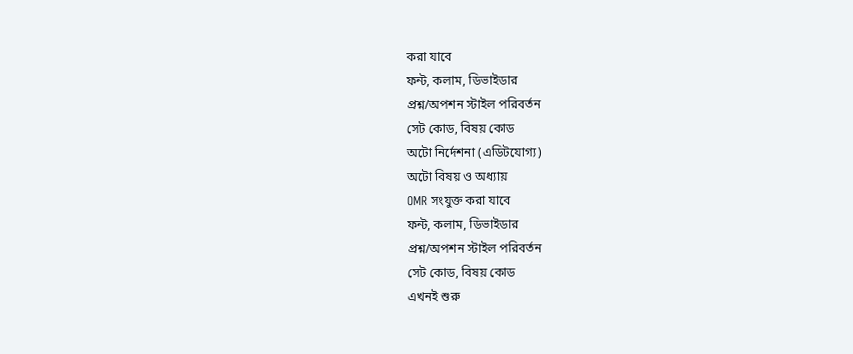করা যাবে
ফন্ট, কলাম, ডিভাইডার
প্রশ্ন/অপশন স্টাইল পরিবর্তন
সেট কোড, বিষয় কোড
অটো নির্দেশনা (এডিটযোগ্য)
অটো বিষয় ও অধ্যায়
OMR সংযুক্ত করা যাবে
ফন্ট, কলাম, ডিভাইডার
প্রশ্ন/অপশন স্টাইল পরিবর্তন
সেট কোড, বিষয় কোড
এখনই শুরু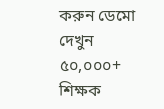করুন ডেমো দেখুন
৫০,০০০+
শিক্ষক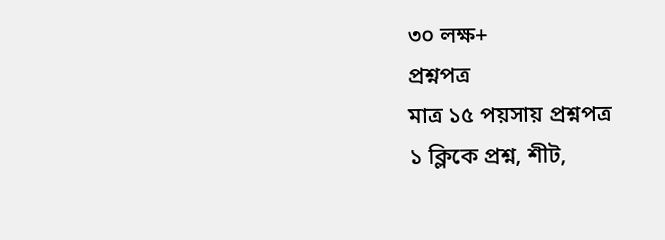৩০ লক্ষ+
প্রশ্নপত্র
মাত্র ১৫ পয়সায় প্রশ্নপত্র
১ ক্লিকে প্রশ্ন, শীট,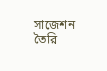সাজেশন তৈরি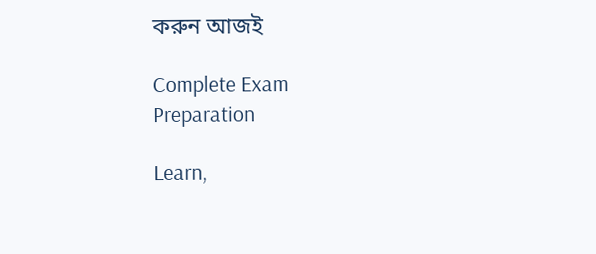করুন আজই

Complete Exam
Preparation

Learn,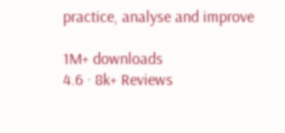practice, analyse and improve

1M+ downloads
4.6 · 8k+ Reviews